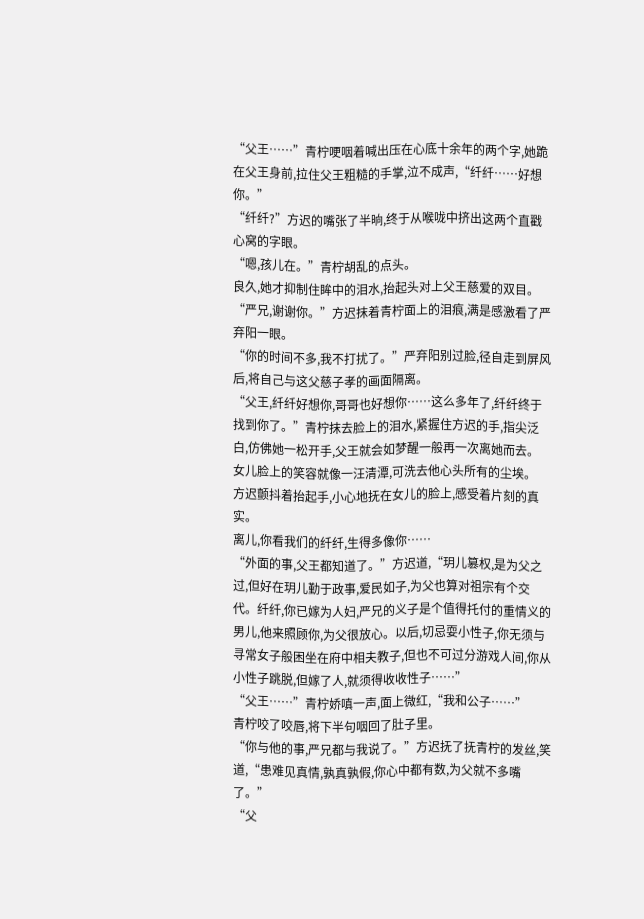“父王……”青柠哽咽着喊出压在心底十余年的两个字,她跪在父王身前,拉住父王粗糙的手掌,泣不成声,“纤纤……好想你。”
“纤纤?”方迟的嘴张了半晌,终于从喉咙中挤出这两个直戳心窝的字眼。
“嗯,孩儿在。”青柠胡乱的点头。
良久,她才抑制住眸中的泪水,抬起头对上父王慈爱的双目。
“严兄,谢谢你。”方迟抹着青柠面上的泪痕,满是感激看了严弃阳一眼。
“你的时间不多,我不打扰了。”严弃阳别过脸,径自走到屏风后,将自己与这父慈子孝的画面隔离。
“父王,纤纤好想你,哥哥也好想你……这么多年了,纤纤终于找到你了。”青柠抹去脸上的泪水,紧握住方迟的手,指尖泛白,仿佛她一松开手,父王就会如梦醒一般再一次离她而去。
女儿脸上的笑容就像一汪清潭,可洗去他心头所有的尘埃。
方迟颤抖着抬起手,小心地抚在女儿的脸上,感受着片刻的真实。
离儿,你看我们的纤纤,生得多像你……
“外面的事,父王都知道了。”方迟道,“玥儿篡权,是为父之过,但好在玥儿勤于政事,爱民如子,为父也算对祖宗有个交代。纤纤,你已嫁为人妇,严兄的义子是个值得托付的重情义的男儿,他来照顾你,为父很放心。以后,切忌耍小性子,你无须与寻常女子般困坐在府中相夫教子,但也不可过分游戏人间,你从小性子跳脱,但嫁了人,就须得收收性子……”
“父王……”青柠娇嗔一声,面上微红,“我和公子……”
青柠咬了咬唇,将下半句咽回了肚子里。
“你与他的事,严兄都与我说了。”方迟抚了抚青柠的发丝,笑道,“患难见真情,孰真孰假,你心中都有数,为父就不多嘴了。”
“父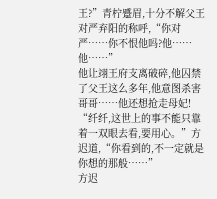王?”青柠蹙眉,十分不解父王对严弃阳的称呼,“你对严……你不恨他吗?他……他……”
他让翊王府支离破碎,他囚禁了父王这么多年,他意图杀害哥哥……他还想抢走母妃!
“纤纤,这世上的事不能只靠着一双眼去看,要用心。”方迟道,“你看到的,不一定就是你想的那般……”
方迟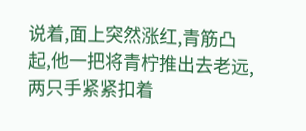说着,面上突然涨红,青筋凸起,他一把将青柠推出去老远,两只手紧紧扣着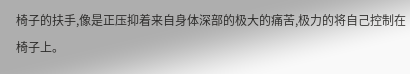椅子的扶手,像是正压抑着来自身体深部的极大的痛苦,极力的将自己控制在椅子上。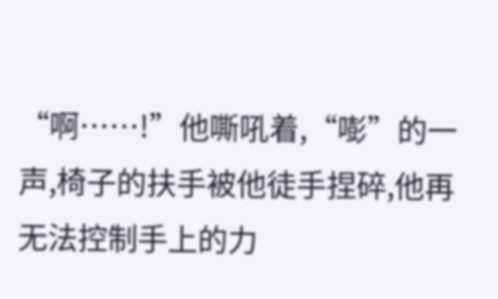“啊……!”他嘶吼着,“嘭”的一声,椅子的扶手被他徒手捏碎,他再无法控制手上的力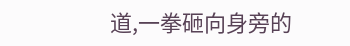道,一拳砸向身旁的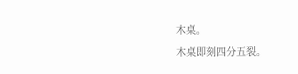木桌。
木桌即刻四分五裂。